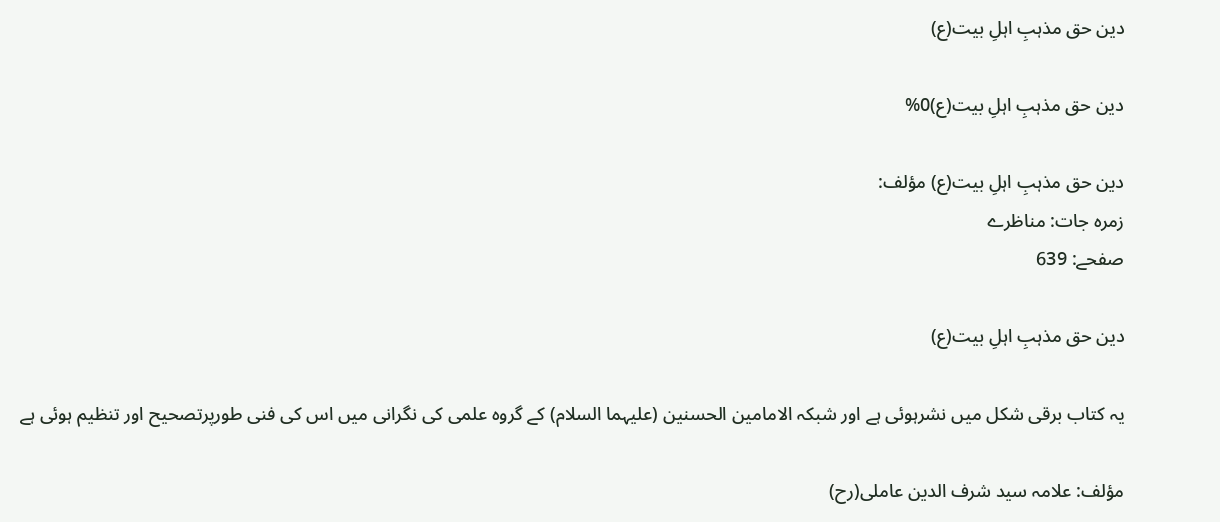دین حق مذہبِ اہلِ بیت(ع)

دین حق مذہبِ اہلِ بیت(ع)0%

دین حق مذہبِ اہلِ بیت(ع) مؤلف:
زمرہ جات: مناظرے
صفحے: 639

دین حق مذہبِ اہلِ بیت(ع)

یہ کتاب برقی شکل میں نشرہوئی ہے اور شبکہ الامامین الحسنین (علیہما السلام) کے گروہ علمی کی نگرانی میں اس کی فنی طورپرتصحیح اور تنظیم ہوئی ہے

مؤلف: علامہ سید شرف الدین عاملی(رح)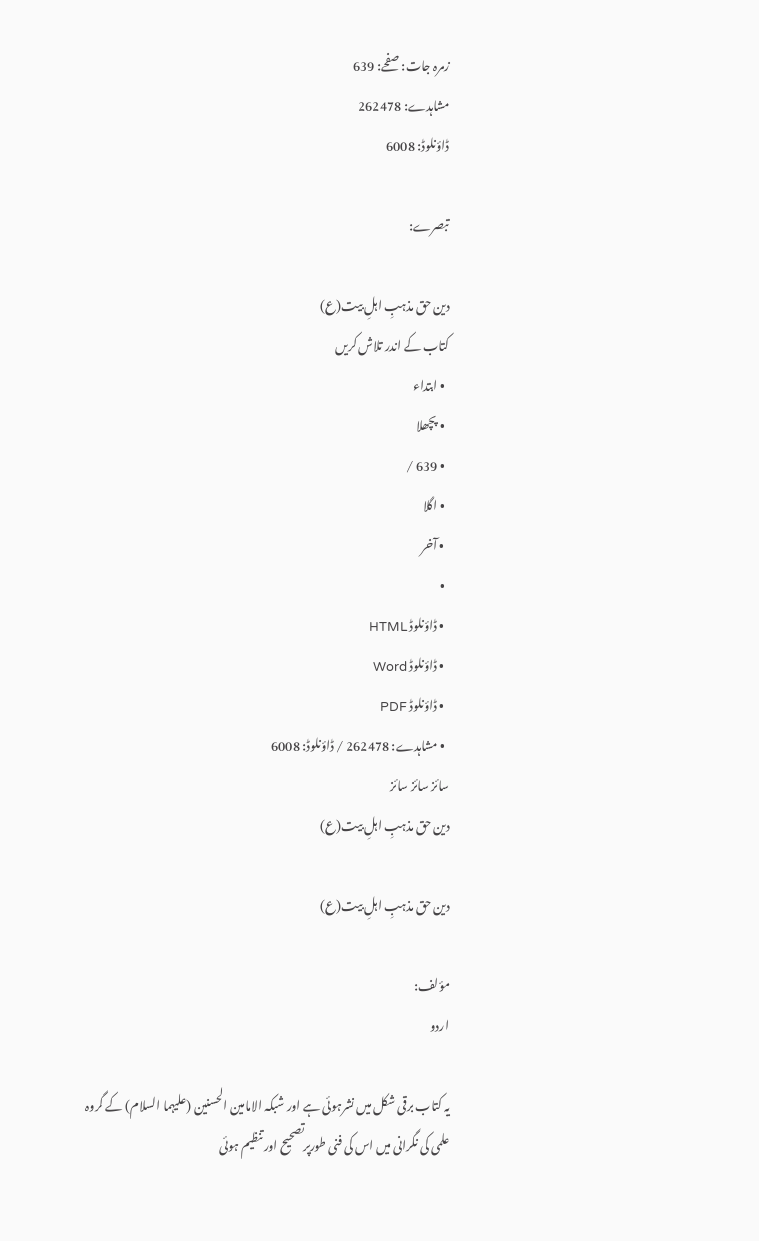زمرہ جات: صفحے: 639
مشاہدے: 262478
ڈاؤنلوڈ: 6008

تبصرے:

دین حق مذہبِ اہلِ بیت(ع)
کتاب کے اندر تلاش کریں
  • ابتداء
  • پچھلا
  • 639 /
  • اگلا
  • آخر
  •
  • ڈاؤنلوڈ HTML
  • ڈاؤنلوڈ Word
  • ڈاؤنلوڈ PDF
  • مشاہدے: 262478 / ڈاؤنلوڈ: 6008
سائز سائز سائز
دین حق مذہبِ اہلِ بیت(ع)

دین حق مذہبِ اہلِ بیت(ع)

مؤلف:
اردو

یہ کتاب برقی شکل میں نشرہوئی ہے اور شبکہ الامامین الحسنین (علیہما السلام) کے گروہ علمی کی نگرانی میں اس کی فنی طورپرتصحیح اور تنظیم ہوئی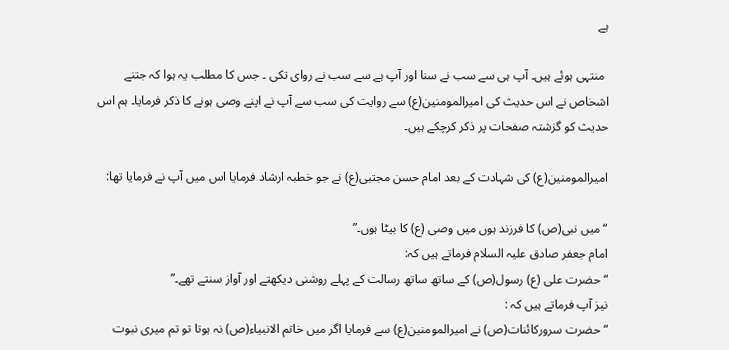ہے

 منتہی ہوئے ہیں۔ آپ ہی سے سب نے سنا اور آپ ہے سے سب نے روای تکی ۔ جس کا مطلب یہ ہوا کہ جتنے اشخاص نے اس حدیث کی امیرالمومنین(ع) سے روایت کی سب سے آپ نے اپنے وصی ہونے کا ذکر فرمایا۔ ہم اس حدیث کو گزشتہ صفحات پر ذکر کرچکے ہیں۔

امیرالمومنین(ع) کی شہادت کے بعد امام حسن مجتبی(ع) نے جو خطبہ ارشاد فرمایا اس میں آپ نے فرمایا تھا:

“ میں نبی(ص) کا فرزند ہوں میں وصی (ع) کا بیٹا ہوں۔”
امام جعفر صادق علیہ السلام فرماتے ہیں کہ:
“ حضرت علی (ع) رسول(ص) کے ساتھ ساتھ رسالت کے پہلے روشنی دیکھتے اور آواز سنتے تھے۔”
نیز آپ فرماتے ہیں کہ :
“ حضرت سرورکائنات(ص) نے امیرالمومنین(ع) سے فرمایا اگر میں خاتم الانبیاء(ص) نہ ہوتا تو تم میری نبوت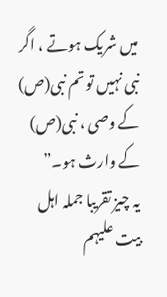میں شریک ہوتے ، اگر نبی نہیں تو تم نبی(ص) کے وصی ، نبی(ص) کے وارث ہو۔”
یہ چیز تقریبا جملہ اہل بیت علیہم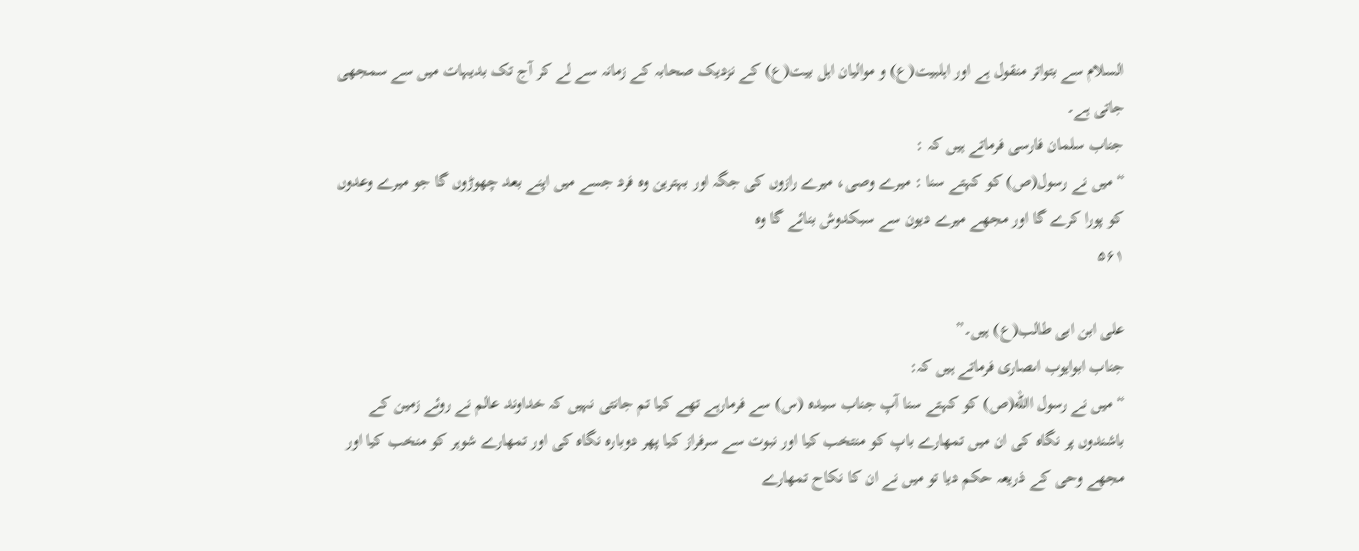السلام سے بتواتر منقول ہے اور اہلبیت(ع) و موالیان اہل بیت(ع) کے نزدیک صحابہ کے زمانہ سے لے کر آج تک بدیہات میں سے سمجھی جاتی ہے۔
جناب سلمان فارسی فرماتے ہیں کہ :
“ میں نے رسول(ص) کو کہتے سنا : میرے وصی، میرے رازوں کی جگہ اور بہترین وہ فرد جسے میں اپنے بعد چھوڑوں گا جو میرے وعدوں کو پورا کرے گا اور مجھے میرے دیون سے سبکدوش بنائے گا وہ
۵۶۱

علی ابن ابی طالب(ع) ہیں۔”
جناب ابوایوب اںصاری فرماتے ہیں کہ:
“ میں نے رسول االله(ص) کو کہتے سنا آپ جناب سیدہ (س) سے فرمارہے تھے کیا تم جانتی نہیں کہ خداوند عالم نے روئے زمین کے باشندوں پر نگاہ کی ان میں تمھارے باپ کو منتخب کیا اور نبوت سے سرفراز کیا پھر دوبارہ نگاہ کی اور تمھارے شوہر کو منخب کیا اور مجھے وحی کے ذریعہ حکم دیا تو میں نے ان کا نکاح تمھارے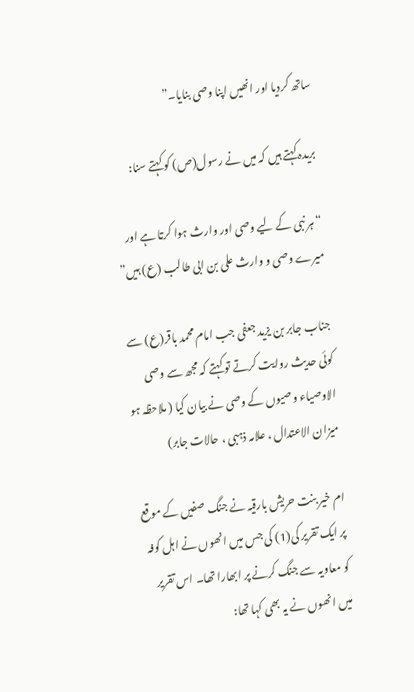ساتھ کردیا اور انھیں اپنا وصی بنایا۔”

بریدہ کہتے ہیں کہ میں نے رسول(ص) کو کہتے سنا:

“ ہر نبی کے لیے وصی اور وارث ہوا کرتا ہے اور میرے وصی و وارث علی بن ابی طالب (ع) ہیں”

جناب جابر بن یزید جعفی جب امام محمد باقر(ع) سے کوئی حدیث روایت کرتے تو کہتے کہ مجھ سے وصی الاوصیاء وصیوں کے وصی نے بیان کیا ( ملاحظہ ہو میزان الاعتدال ، علامہ ذہبی ، حالات جابر)

ام خیر بنت حریش بارقیہ نے جنگ صفیں کے موقع پر ایک تقریر کی(1) کی جس میں انھوں نے اہل کوفہ کو معاویہ سے جنگ کرنے پر ابھارا تھا۔ اس تقریر میں انھوں نے یہ بھی کہا تھا: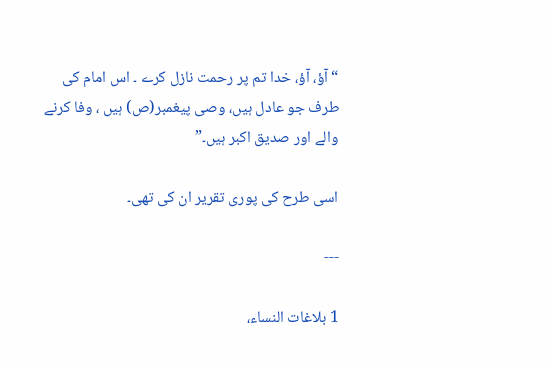“ آؤ، آؤ، خدا تم پر رحمت نازل کرے ۔ اس امام کی طرف جو عادل ہیں، وصی پیغمبر(ص) ہیں ، وفا کرنے والے اور صدیق اکبر ہیں۔”

اسی طرح کی پوری تقریر ان کی تھی۔

---

1 بلاغات النساء،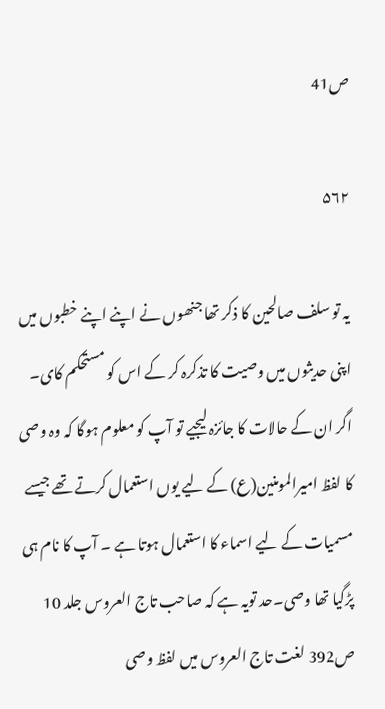ص41

۵۶۲

یہ تو سلف صالحین کا ذکر تھا جنھوں نے اپنے اپنے خطبوں میں اپنی حدیثوں میں وصیت کا تذکرہ کر کے اس کو مستحکم کای۔ اگر ان کے حالات کا جائزہ لیجیے تو آپ کو معلوم ہوگا کہ وہ وصی کا لفظ امیرالمومنین(ع) کے لیے یوں استعمال کرتے تھے جیسے مسمیات کے لیے اسماء کا استعمال ہوتا ہے ۔ آپ کا نام ہی پڑگیا تھا وصی۔حد تویہ ہے کہ صاحب تاج العروس جلد 10 ص392 لغت تاج العروس میں لفظ وصی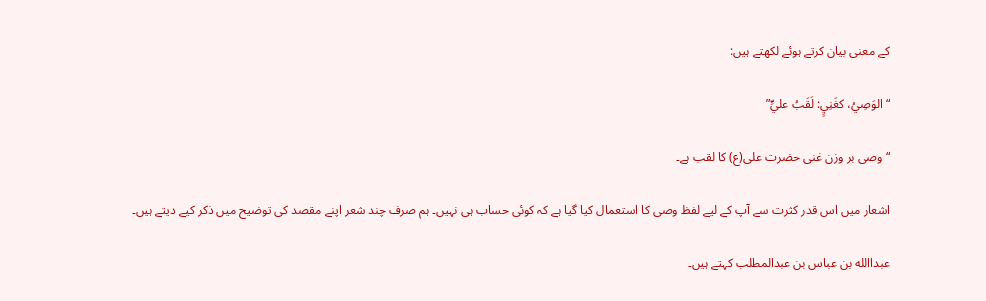کے معنی بیان کرتے ہوئے لکھتے ہیں:

“ الوَصِيُ، كغَنِيٍ: لَقَبُ عليٍّ”

“ وصی بر وزن غنی حضرت علی(ع) کا لقب ہے۔

اشعار میں اس قدر کثرت سے آپ کے لیے لفظ وصی کا استعمال کیا گیا ہے کہ کوئی حساب ہی نہیں۔ ہم صرف چند شعر اپنے مقصد کی توضیح میں ذکر کیے دیتے ہیں۔

عبداالله بن عباس بن عبدالمطلب کہتے ہیں۔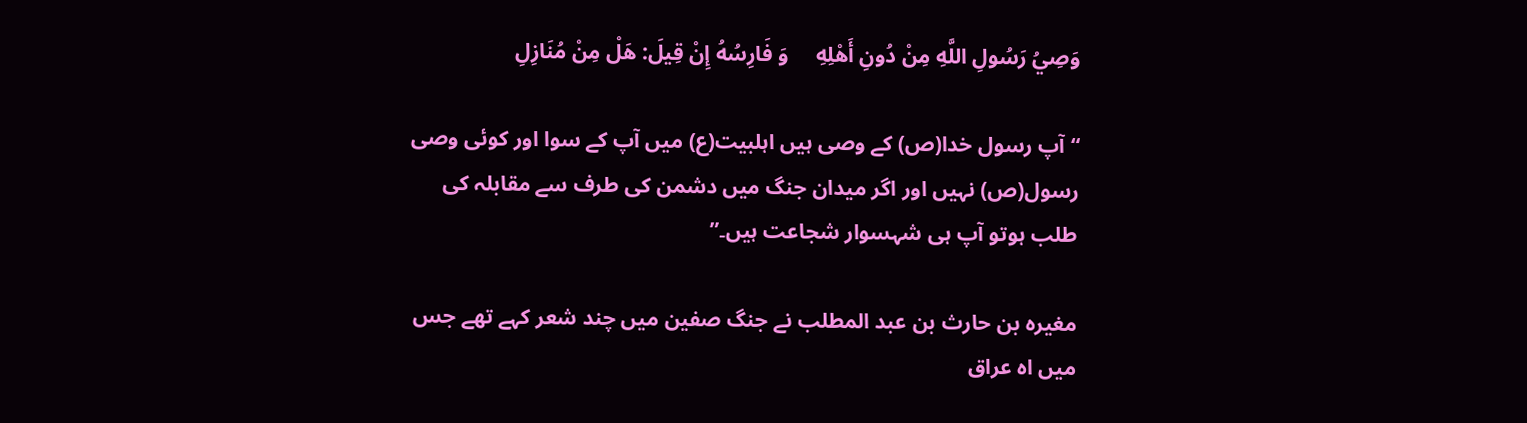وَصِيُ رَسُولِ اللَّهِ مِنْ دُونِ أَهْلِهِ     وَ فَارِسُهُ إِنْ قِيلَ: هَلْ مِنْ مُنَازِلِ

“ آپ رسول خدا(ص) کے وصی ہیں اہلبیت(ع) میں آپ کے سوا اور کوئی وصی رسول(ص) نہیں اور اگر میدان جنگ میں دشمن کی طرف سے مقابلہ کی طلب ہوتو آپ ہی شہسوار شجاعت ہیں۔”

مغیرہ بن حارث بن عبد المطلب نے جنگ صفین میں چند شعر کہے تھے جس میں اہ عراق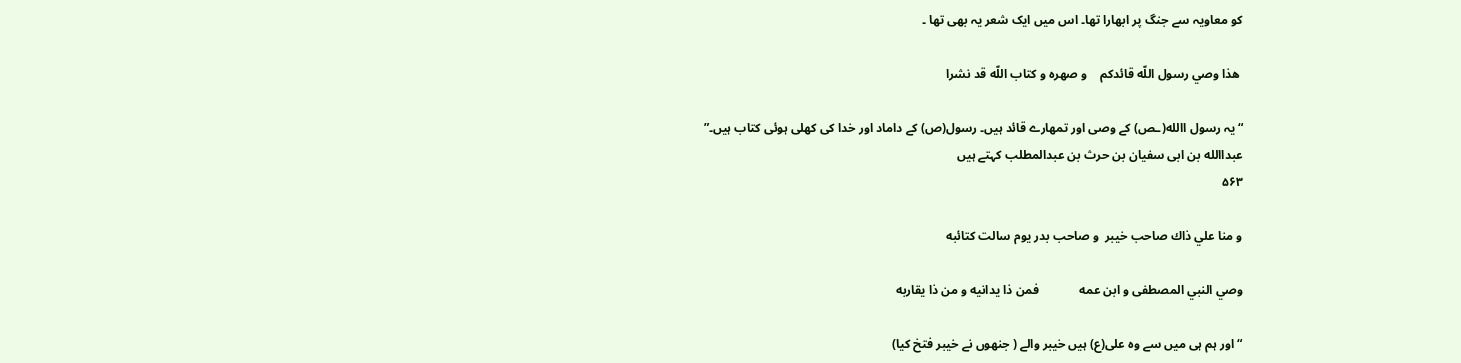کو معاویہ سے جنگ پر ابھارا تھا۔ اس میں ایک شعر یہ بھی تھا ۔

 هذا وصي رسول اللّه قائدكم    و صهره و كتاب اللّه قد نشرا

“ یہ رسول االله(ـص) کے وصی اور تمھارے قائد ہیں۔ رسول(ص) کے داماد اور خدا کی کھلی ہوئی کتاب ہیں۔”
عبداالله بن ابی سفیان بن حرث بن عبدالمطلب کہتے ہیں
۵۶۳

و منا علي ذاك صاحب خيبر  و صاحب بدر يوم سالت كتائبه

وصي النبي المصطفى و ابن عمه             فمن ذا يدانيه و من ذا يقاربه

“ اور ہم ہی میں سے وہ علی(ع) ہیں خیبر والے ( جنھوں نے خیبر فتخ کیا)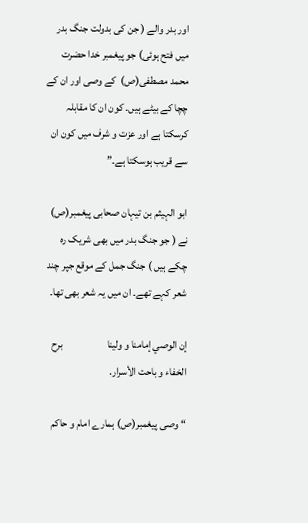اور بدر والے ( جن کی بدولت جنگ بدر میں فتح ہوئی) جو پیغمبر خدا حضرت محمد مصطفی(ص)  کے وصی اور ان کے چچا کے بیٹے ہیں۔ کون ان کا مقابلہ کرسکتا ہے اور عزت و شرف میں کون ان سے قریب ہوسکتا ہے۔”

ابو الہیثم بن تیہان صحابی پیغمبر(ص) نے ( جو جنگ بدر میں بھی شریک رہ چکے ہیں ) جنگ جمل کے موقع جپر چند شعر کہے تھے۔ ان میں یہ شعر بھی تھا۔

إن الوصي إمامنا و ولينا                     برح الخفاء و باحت الأسرار.

“ وصی پیغمبر(ص) ہمارے امام و حاکم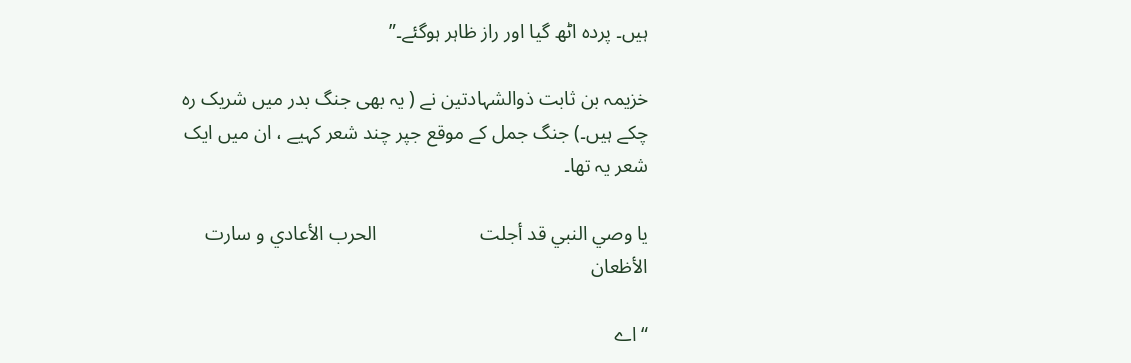ہیں۔ پردہ اٹھ گیا اور راز ظاہر ہوگئے۔”

خزیمہ بن ثابت ذوالشہادتین نے ( یہ بھی جنگ بدر میں شریک رہ چکے ہیں۔) جنگ جمل کے موقع جپر چند شعر کہیے ، ان میں ایک شعر یہ تھا۔

يا وصي النبي قد أجلت                     الحرب الأعادي و سارت الأظعان

“ اے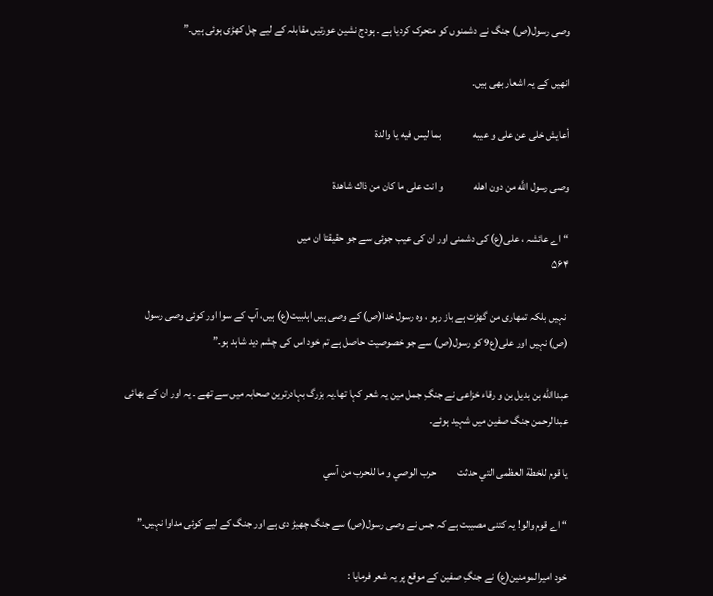وصی رسول(ص) جنگ نے دشمنوں کو متحرک کردیا ہے ۔ ہودج نشین عورتیں مقابلہ کے لیے چل کھڑی ہوئی ہیں۔”

انھیں کے یہ اشعار بھی ہیں۔

أعايش خلى عن على و عيبه               بما ليس فيه يا والدة

وصى رسول اللَّه من دون اهله              و انت على ما كان من ذاك شاهدة

“ اے عائشہ ، علی(ع) کی دشمنی اور ان کی عیب جوئی سے جو حقیقتا ان میں
۵۶۴

 نہیں بلکہ تمھاری من گھڑت ہے باز رہو ، وہ رسول خدا(ص) کے وصی ہیں اہلبیت(ع) ہیں، آپ کے سوا اور کوئی وصی رسول (ص) نہیں اور علی(ع9 کو رسول(ص) سے جو خصوصیت حاصل ہے تم خود اس کی چشم دید شاہد ہو۔”

عبداالله بن بدیل بن و رقاء خزاعی نے جنگِ جمل مین یہ شعر کہا تھا۔یہ بزرگ بہادرترین صحابہ میں سے تھے ۔ یہ اور ان کے بھائی عبدالرحمن جنگ صفین میں شہید ہوئے۔

يا قوم للخطة العظمى التي حدثت          حرب الوصي و ما للحرب من آسي

“ اے قوم والو! یہ کتنی مصیبت ہے کہ جس نے وصی رسول(ص) سے جنگ چھیڑ دی ہے اور جنگ کے لیے کوئی مداوا نہیں۔”

خود امیرالمومنین(ع) نے جنگِ صفین کے موقع پر یہ شعر فرمایا :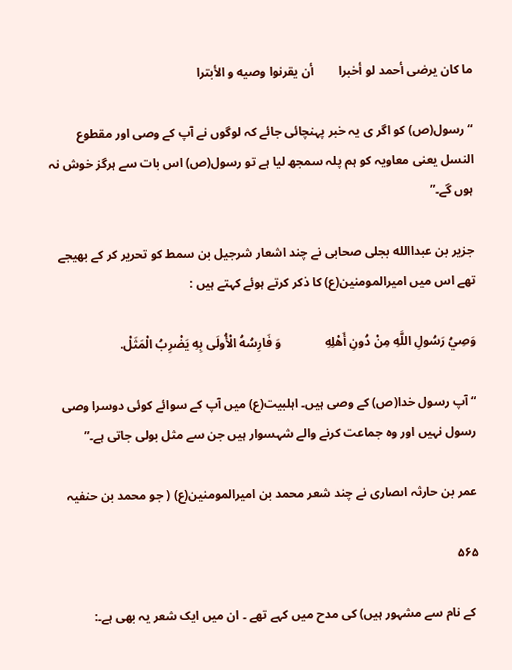ما كان يرضى أحمد لو أخبرا        أن يقرنوا وصيه و الأبترا

“ رسول(ص) کو اگر ی یہ خبر پہنچائی جائے کہ لوگوں نے آپ کے وصی اور مقطوع النسل یعنی معاویہ کو ہم پلہ سمجھ لیا ہے تو رسول(ص) اس بات سے ہرگز خوش نہ ہوں گے۔”

جزیر بن عبداالله بجلی صحابی نے چند اشعار شرجیل بن سمط کو تحریر کر کے بھیجے تھے اس میں امیرالمومنین(ع) کا ذکر کرتے ہوئے کہتے ہیں :

وَصِيُ رَسُولِ اللَّهِ مِنْ دُونِ أَهْلِهِ              وَ فَارِسُهُ الْأُولَى بِهِ يَضْرِبُ الْمَثَلْ.

“ آپ رسول خدا(ص) کے وصی ہیں۔ اہلبیت(ع) میں آپ کے سوائے کوئی دوسرا وصی رسول نہیں اور وہ جماعت کرنے والے شہسوار ہیں جن سے مثل بولی جاتی ہے۔”

عمر بن حارثہ اںصاری نے چند شعر محمد بن امیرالمومنین(ع) ( جو محمد بن حنفیہ

۵۶۵

 کے نام سے مشہور ہیں) کی مدح میں کہے تھے ۔ ان میں ایک شعر یہ بھی ہے۔: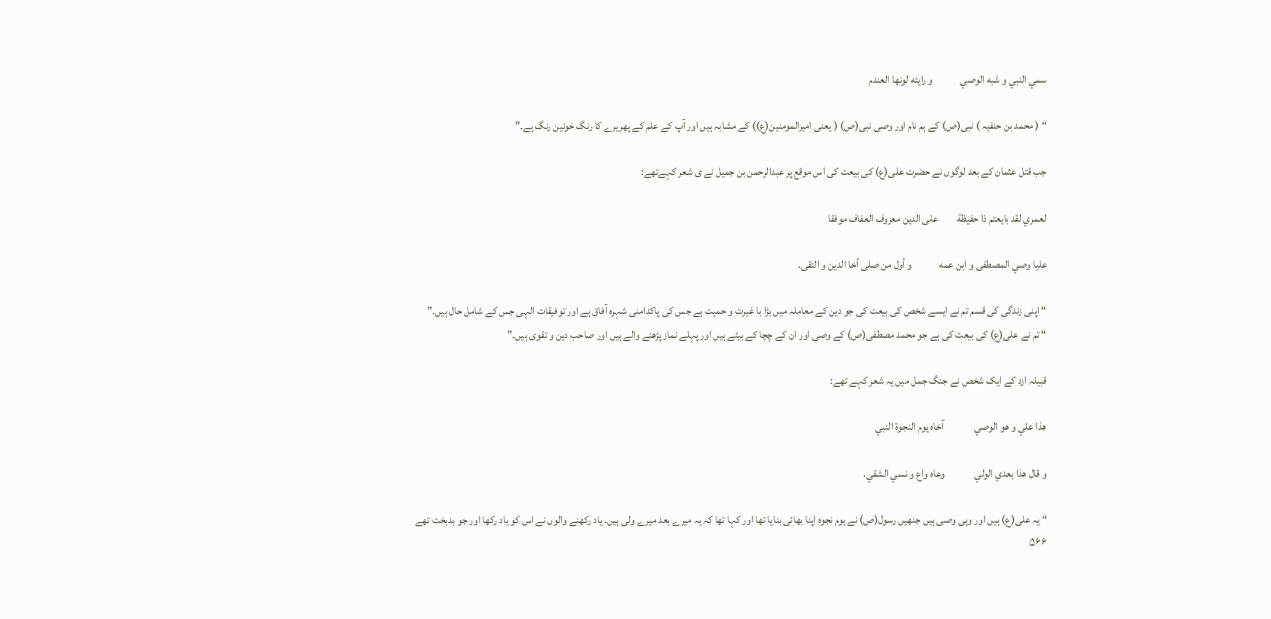سمي النبي و شبه الوصي             و رايته لونها العندم

“ ( محمد بن حنفیہ ) نبی(ص) کے ہم نام اور وصی نبی(ص) ( یعنی امیرالمومنین(ع)) کے مشابہ ہیں اور آپ کے علم کے پھریرے کا رنگ خونین رنگ ہے۔”

جب قتل عثمان کے بعد لوگوں نے حضرت علی(ع) کی بیعت کی اس موقع پر عبدالرحمن بن جمیل نے ی شعر کہےتھے:

لعمري لقد بايعتم ذا حفيظة         على الدين معروف العفاف موفقا

عليا وصي المصطفى و ابن عمه             و أول من صلى أخا الدين و التقى.

“ اپنی زندگی کی قسم تم نے ایسے شخص کی بیعت کی جو دین کے معاملہ میں بڑا با غیرت و حمیت ہے جس کی پاکدامنی شہرہ آفاق ہے اور توفیقات الہی جس کے شامل حال ہیں۔”
“ تم نے علی(ع) کی بیعت کی ہے جو محمد مصطفی(ص) کے وصی اور ان کے چچا کے بیٹے ہیں اور پہلے نماز پڑھنے والے ہیں اور صاحب دین و تقوی ہیں۔”

قبیلہ ازد کے ایک شخص نے جنگ جمل میں یہ شعر کہے تھے:

هذا علي و هو الوصي              آخاه يوم النجوة النبي

و قال هذا بعدي الولي              وعاه واع و نسي الشقي.

“ یہ علی(ع) ہیں اور وہی وصی ہیں جنھیں رسول(ص) نے یوم نجوہ اپنا بھائی بنایا تھا اور کہا تھا کہ یہ میرے بعد میرے ولی ہیں۔ یاد رکھنے والوں نے اس کو یاد رکھا اور جو بدبخت تھے
۵۶۶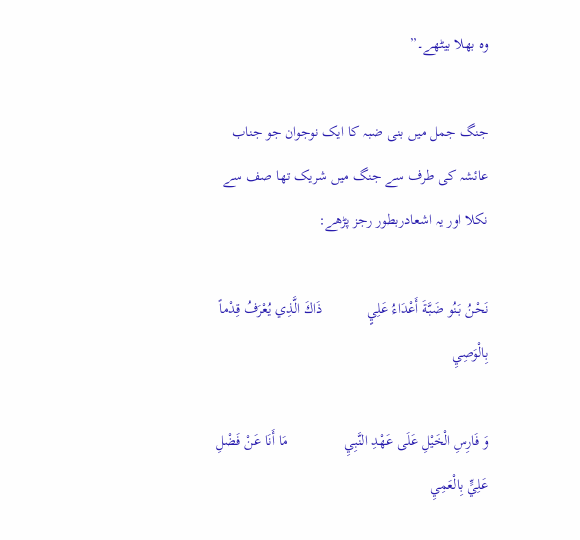وہ بھلا بیٹھے۔”

جنگ جمل میں بنی ضبہ کا ایک نوجوان جو جناب عائشہ کی طرف سے جنگ میں شریک تھا صف سے نکلا اور یہ اشعادربطور رجز پڑھے:

نَحْنُ بَنُو ضَبَّةَ أَعْدَاءُ عَلِيٍ            ذَاكَ الَّذِي يُعْرَفُ قِدْماً بِالْوَصِيِ

وَ فَارِسِ الْخَيْلِ عَلَى عَهْدِ النَّبِيِ               مَا أَنَا عَنْ فَضْلِ عَلِيٍّ بِالْعَمِيِ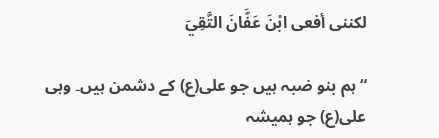لكننی أفعى ابْنَ عَفَّانَ التَّقِيَ

“ ہم بنو ضبہ ہیں جو علی(ع) کے دشمن ہیں۔ وہی علی(ع) جو ہمیشہ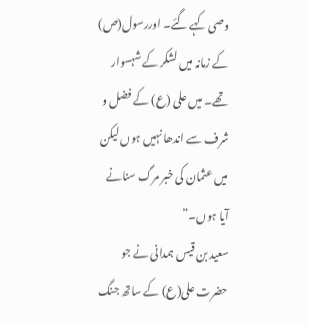وصی کہے گئے۔ اوررسول(ص) کے زمانہ میں لشکر کے شہسوار تھے۔ میں علی (ع) کے فضل و شرف سے اندھا نہیں ہوں لیکن میں عثمان کی خبر مرگ سنانے آیا ہوں۔”
سعید بن قیس ہمدانی نے جو حضرت علی(ع) کے ساتھ جنگ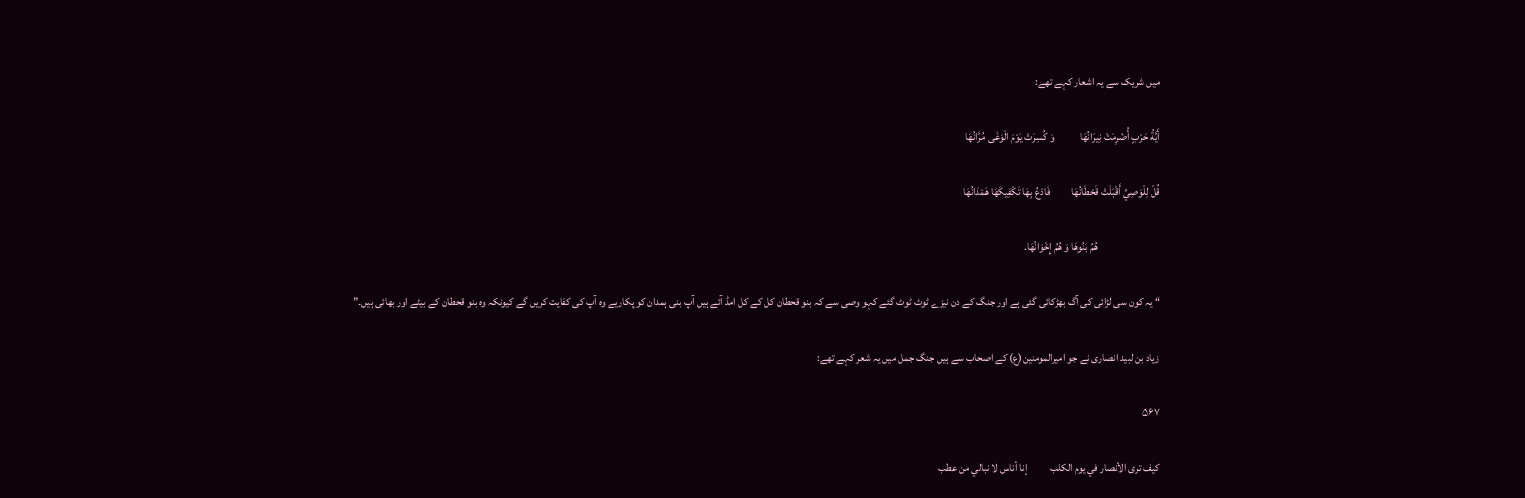میں شریک سے یہ اشعار کہے تھے:

أَيَّةُ حَرْبٍ أُضْرِمَتْ نِيرَانُهَا            وَ كُسِرَتْ يَوْمَ الْوَغَى مُرَّانُهَا

قُلْ لِلْوَصِيِّ أَقْبَلَتْ قَحْطَانُهَا          فَادْعُ بِهَا تَكْفِيكَهَا هَمْدَانُهَا

                             هُمُ بَنُوهَا وَ هُمُ إِخْوَانُهَا.

“ یہ کون سی لڑائی کی آگ بھڑکائی گئی ہے اور جنگ کے دن نیزے ٹوٹ ٹوٹ گئے کہو وصی سے کہ بنو قحطان کل کے کل امڈ آئے ہیں آپ بنی ہمدان کو پکاریے وہ آپ کی کفایت کریں گے کیونکہ وہ بنو قحطان کے بیٹے اور بھائی ہیں۔”

زیاد بن لبید انصاری نے جو امیرالمومنین(ع) کے اصحاب سے ہیں جنگ جمل میں یہ شعر کہے تھے:

۵۶۷

كيف ترى الأنصار في يوم الكلب           إنا أناس لا نبالي من عطب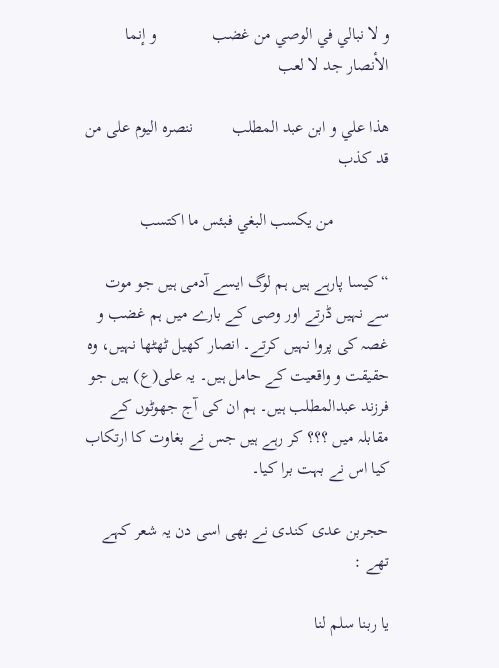و لا نبالي في الوصي من غضب             و إنما الأنصار جد لا لعب

هذا علي و ابن عبد المطلب         ننصره اليوم على من قد كذب

             من يكسب البغي فبئس ما اكتسب

“ کیسا پارہے ہیں ہم لوگ ایسے آدمی ہیں جو موت سے نہیں ڈرتے اور وصی کے بارے میں ہم غضب و غصہ کی پروا نہیں کرتے۔ انصار کھیل ٹھٹھا نہیں، وہ حقیقت و واقعیت کے حامل ہیں۔ یہ علی(ع) ہیں جو فرزند عبدالمطلب ہیں۔ ہم ان کی آج جھوٹوں کے مقابلہ میں ؟؟؟ کر رہے ہیں جس نے بغاوت کا ارتکاب کیا اس نے بہت برا کیا۔

حجربن عدی کندی نے بھی اسی دن یہ شعر کہے تھے :

يا ربنا سلم لنا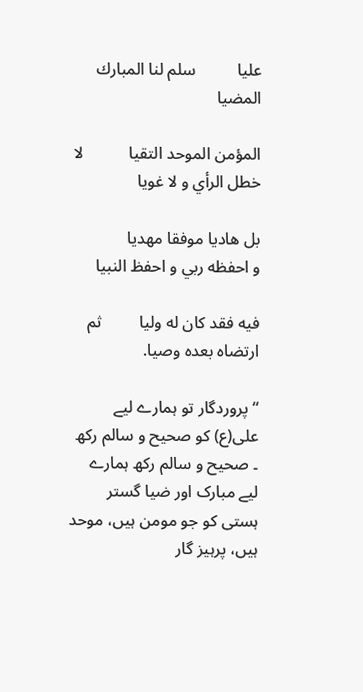عليا          سلم لنا المبارك المضيا

المؤمن الموحد التقيا           لا خطل الرأي و لا غويا

بل هاديا موفقا مهديا                و احفظه ربي و احفظ النبيا

فيه فقد كان له وليا         ثم ارتضاه بعده وصيا.

“ پروردگار تو ہمارے لیے علی(ع) کو صحیح و سالم رکھ ۔ صحیح و سالم رکھ ہمارے لیے مبارک اور ضیا گستر ہستی کو جو مومن ہیں، موحد ہیں، پرہیز گار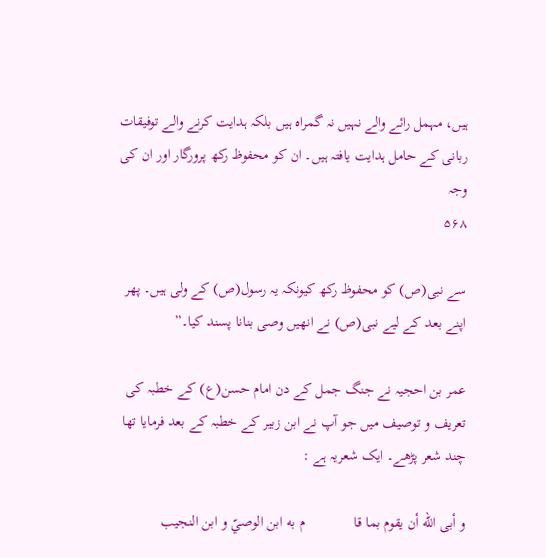ہیں، مہمل رائے والے نہیں نہ گمراہ ہیں بلکہ ہدایت کرنے والے توفیقات ربانی کے حامل ہدایت یافتہ ہیں۔ ان کو محفوظ رکھ پرورگار اور ان کی وجہ
۵۶۸

سے نبی(ص) کو محفوظ رکھ کیونکہ یہ رسول(ص) کے ولی ہیں۔ پھر اپنے بعد کے لیے نبی(ص) نے انھیں وصی بنانا پسند کیا۔”

عمر بن احجیہ نے جنگ جمل کے دن امام حسن(ع) کے خطبہ کی تعریف و توصیف میں جو آپ نے ابن زبیر کے خطبہ کے بعد فرمایا تھا چند شعر پڑھے۔ ایک شعریہ ہے :

و أبى اللّه أن يقوم بما قا             م به ابن الوصيّ و ابن النجيب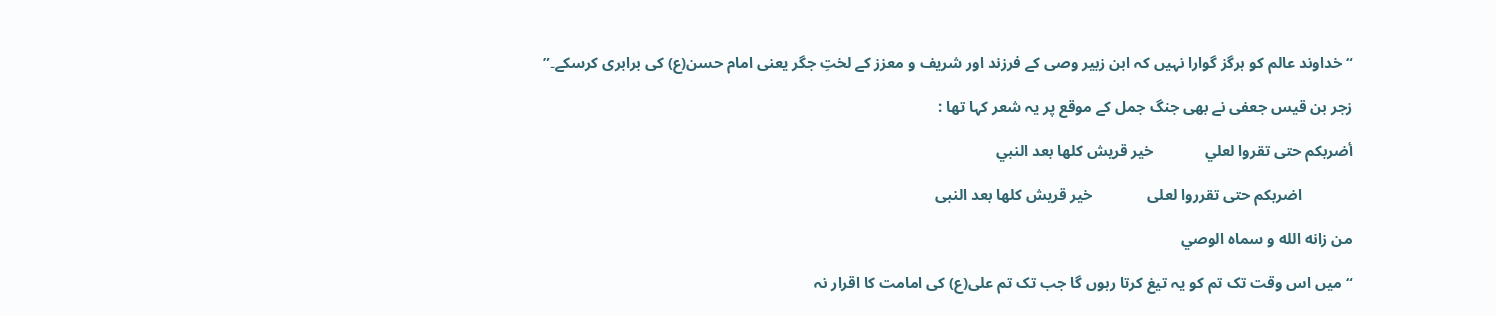“ خداوند عالم کو ہرگز گوارا نہیں کہ ابن زبیر وصی کے فرزند اور شریف و معزز کے لختِ جگر یعنی امام حسن(ع) کی برابری کرسکے۔”

زجر بن قیس جعفی نے بھی جنگ جمل کے موقع پر یہ شعر کہا تھا :

أضربكم حتى تقروا لعلي             خير قريش كلها بعد النبي

             اضربکم حتی تقرروا لعلی              خير قريش کلها بعد النبی

من زانه الله و سماه الوصي

“ میں اس وقت تک تم کو یہ تیغ کرتا رہوں گا جب تک تم علی(ع) کی امامت کا اقرار نہ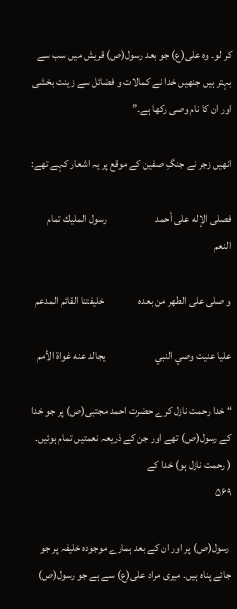کر لو۔ وہ علی(ع) جو بعد رسول(ص) قریش میں سب سے بہتر ہیں جنھیں خدا نے کمالات و فضائل سے زینت بخشی اور ان کا نام وصی رکھا ہے۔”

انھیں زجر نے جنگِ صفین کے موقع پر یہ اشعار کہے تھے:

فصلى الإله على أحمد                       رسول المليك تمام النعم

و صلى على الطهر من بعده                خليفتنا القائم المدعم

عليا عنيت وصي النبي                       يجالد عنه غواة الأمم

“ خدا رحمت نازل کرے حضرت احمد مجتبی(ص) پر جو خدا کے رسول(ص) تھے اور جن کے ذریعہ نعمتیں تمام ہوئیں۔ ( رحمت نازل ہو) خدا کے
۵۶۹

 رسول(ص) پر اور ان کے بعد ہمارے موجودہ خلیفہ پر جو جائے پناہ ہیں۔ میری مراد علی(ع) سے ہے جو رسول(ص)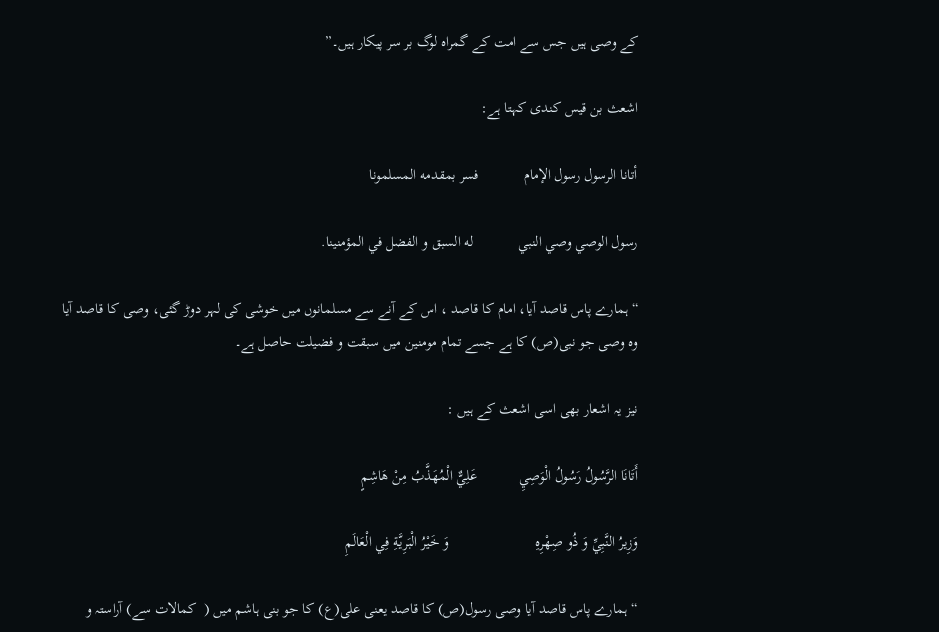کے وصی ہیں جس سے امت کے گمراہ لوگ بر سر پیکار ہیں۔”

اشعث بن قیس کندی کہتا ہے:

أتانا الرسول رسول الإمام            فسر بمقدمه المسلمونا

رسول الوصي وصي النبي            له السبق و الفضل في المؤمنينا.

“ ہمارے پاس قاصد آیا، امام کا قاصد ، اس کے آنے سے مسلمانوں میں خوشی کی لہر دوڑ گئی، وصی کا قاصد آیا وہ وصی جو نبی(ص) کا ہے جسے تمام مومنین میں سبقت و فضیلت حاصل ہے۔

نیز یہ اشعار بھی اسی اشعث کے ہیں :

أَتَانَا الرَّسُولُ رَسُولُ الْوَصِيِ           عَلِيٌّ الْمُهَذَّبُ مِنْ هَاشِمٍ

وَزِيرُ النَّبِيِّ وَ ذُو صِهْرِهِ                       وَ خَيْرُ الْبَرِيَّةِ فِي الْعَالَمِ

“ ہمارے پاس قاصد آیا وصی رسول(ص) کا قاصد یعنی علی(ع) کا جو بنی ہاشم میں (  کمالات سے) آراستہ و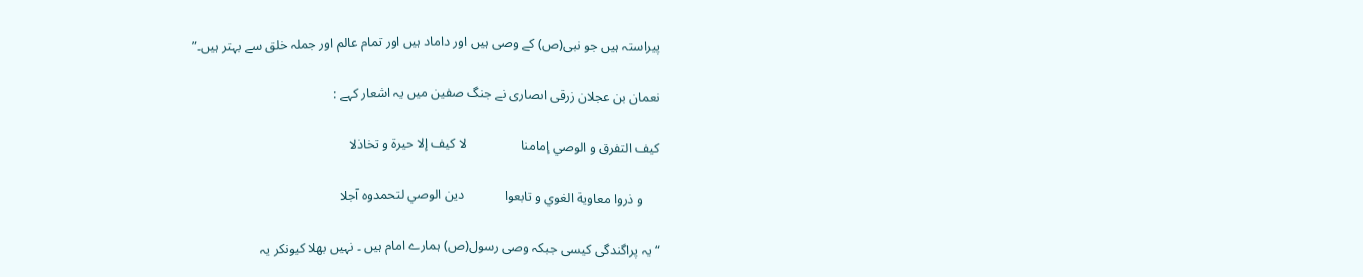پیراستہ ہیں جو نبی(ص) کے وصی ہیں اور داماد ہیں اور تمام عالم اور جملہ خلق سے بہتر ہیں۔”

نعمان بن عجلان زرقی اںصاری نے جنگ صفین میں یہ اشعار کہے :

كيف التفرق و الوصي إمامنا                لا كيف إلا حيرة و تخاذلا

     و ذروا معاوية الغوي و تابعوا            دين الوصي لتحمدوه آجلا

“ یہ پراگندگی کیسی جبکہ وصی رسول(ص) ہمارے امام ہیں ۔ نہیں بھلا کیونکر یہ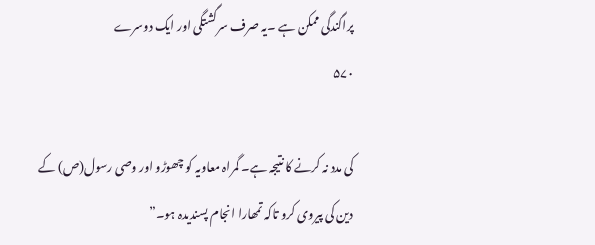پراگندگی ممکن ہے ۔یہ صرف سرگشتگی اور ایک دوسرے
۵۷۰

کی مدد نہ کرنے کا نتیجہ ہے۔ گمراہ معاویہ کو چھوڑو اور وصی رسول(ص) کے دین کی پیروی کرو تاکہ تمھارا انجام پسندیدہ ہو۔”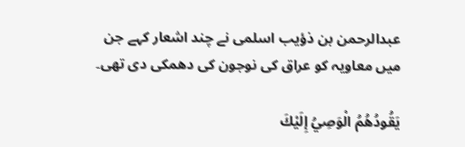عبدالرحمن بن ذؤیب اسلمی نے چند اشعار کہے جن میں معاویہ کو عراق کی نوجون کی دھمکی دی تھی۔

يَقُودُهُمُ الْوَصِيُ إِلَيْكَ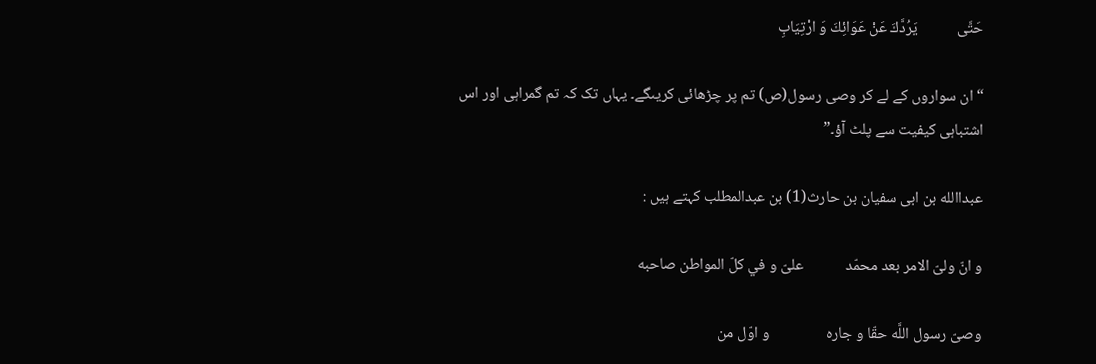حَتَّى           يَرُدَّكَ عَنْ عَوَائِكَ وَ ارْتِيَابِ

“ ان سواروں کے لے کر وصی رسول(ص) تم پر چڑھائی کریںگے۔ یہاں تک کہ تم گمراہی اور اس اشتباہی کیفیت سے پلٹ آؤ۔”

عبداالله بن ابی سفیان بن حارث(1) بن عبدالمطلب کہتے ہیں :

و انّ ولىّ الامر بعد محمّد            علىّ و في كلّ المواطن صاحبه

وصىّ رسول اللَّه حقّا و جاره                و اوّل من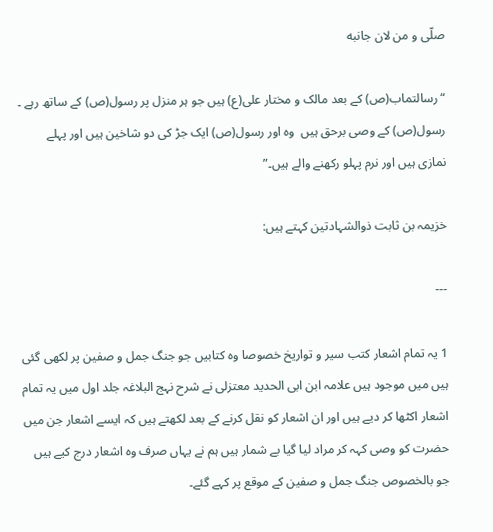صلّى و من لان جانبه

“ رسالتماب(ص) کے بعد مالک و مختار علی(ع) ہیں جو ہر منزل پر رسول(ص) کے ساتھ رہے ۔ رسول(ص) کے وصی برحق ہیں  وہ اور رسول(ص) ایک جڑ کی دو شاخین ہیں اور پہلے نمازی ہیں اور نرم پہلو رکھنے والے ہیں۔”

خزیمہ بن ثابت ذوالشہادتین کہتے ہیں:

---

1 یہ تمام اشعار کتب سیر و تواریخ خصوصا وہ کتابیں جو جنگ جمل و صفین پر لکھی گئی ہیں میں موجود ہیں علامہ ابن ابی الحدید معتزلی نے شرح نہج البلاغہ جلد اول میں یہ تمام اشعار اکٹھا کر دیے ہیں اور ان اشعار کو نقل کرنے کے بعد لکھتے ہیں کہ ایسے اشعار جن میں حضرت کو وصی کہہ کر مراد لیا گیا بے شمار ہیں ہم نے یہاں صرف وہ اشعار درج کیے ہیں جو بالخصوص جنگ جمل و صفین کے موقع پر کہے گئے۔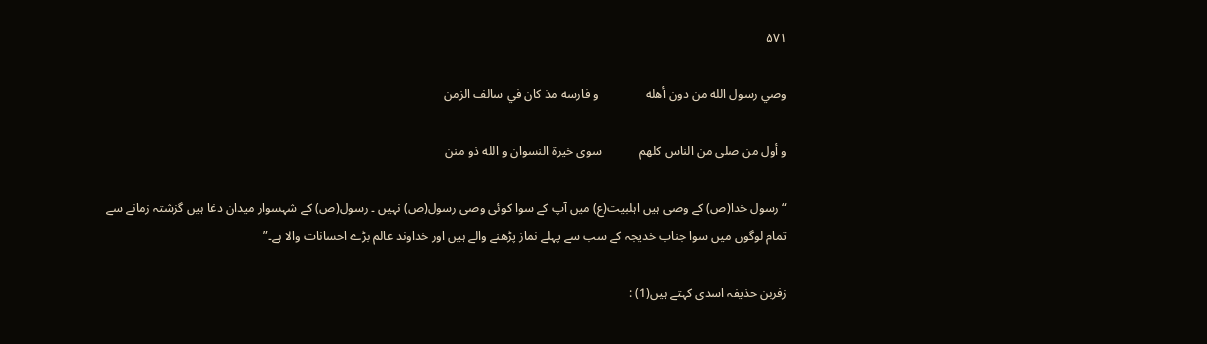۵۷۱

وصي رسول الله من دون أهله               و فارسه مذ كان في سالف الزمن

و أول من صلى من الناس كلهم            سوى خيرة النسوان و الله ذو منن

“ رسول خدا(ص) کے وصی ہیں اہلبیت(ع) میں آپ کے سوا کوئی وصی رسول(ص) نہیں ۔ رسول(ص) کے شہسوار میدان دغا ہیں گزشتہ زمانے سے تمام لوگوں میں سوا جناب خدیجہ کے سب سے پہلے نماز پڑھنے والے ہیں اور خداوند عالم بڑے احسانات والا ہے۔”

زفربن حذیفہ اسدی کہتے ہیں(1) :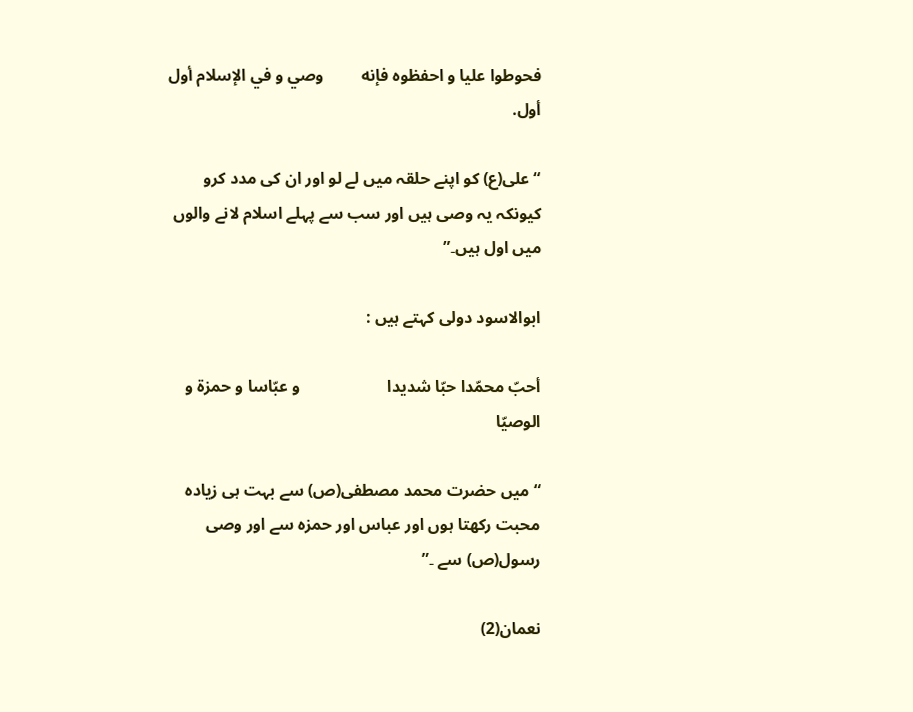فحوطوا عليا و احفظوه فإنه         وصي و في الإسلام أول أول.

“ علی(ع) کو اپنے حلقہ میں لے لو اور ان کی مدد کرو کیونکہ یہ وصی ہیں اور سب سے پہلے اسلام لانے والوں میں اول ہیں۔”

ابوالاسود دولی کہتے ہیں :

أحبّ محمّدا حبّا شديدا                     و عبّاسا و حمزة و الوصيّا

“ میں حضرت محمد مصطفی(ص) سے بہت ہی زیادہ محبت رکھتا ہوں اور عباس اور حمزہ سے اور وصی رسول(ص) سے ۔”

نعمان(2)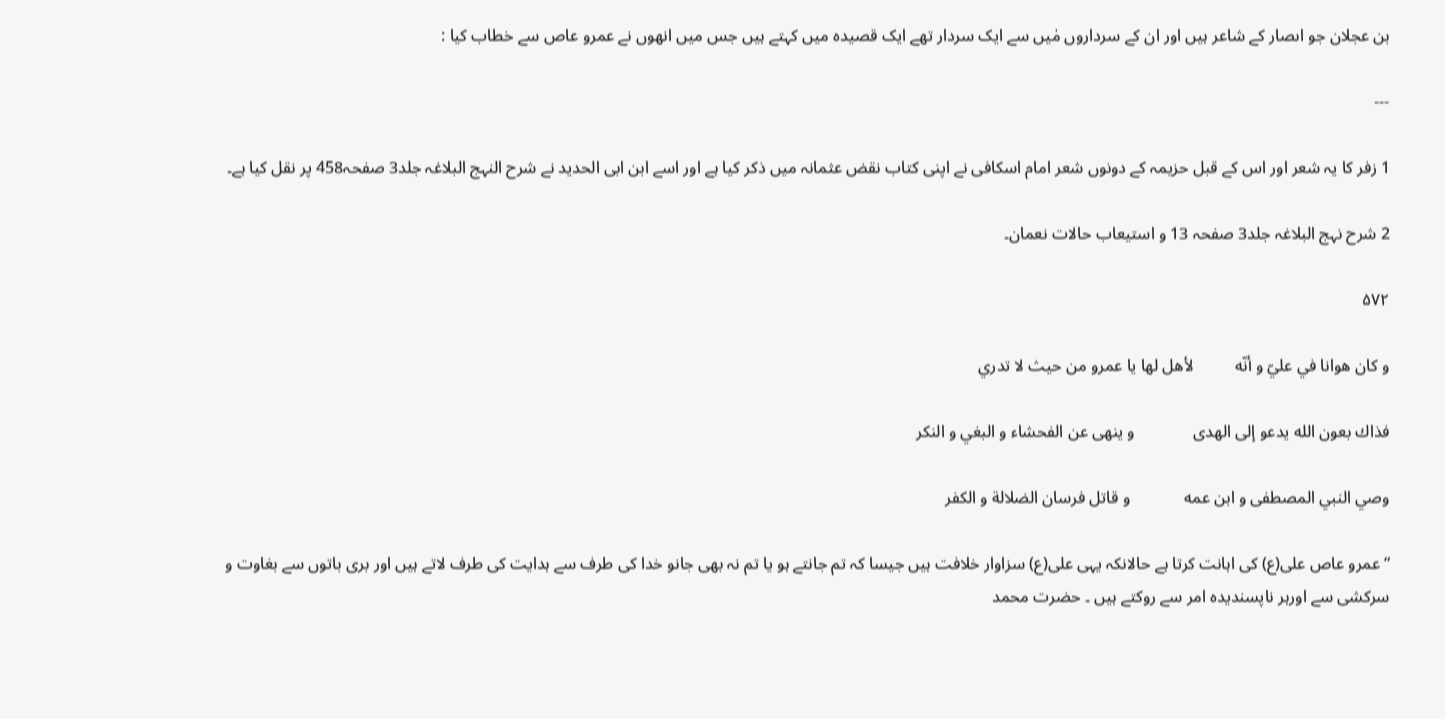بن عجلان جو اںصار کے شاعر ہیں اور ان کے سرداروں مٰیں سے ایک سردار تھے ایک قصیدہ میں کہتے ہیں جس میں انھوں نے عمرو عاص سے خطاب کیا :

---

1 زفر کا یہ شعر اور اس کے قبل حزیمہ کے دونوں شعر امام اسکافی نے اپنی کتاب نقض عثمانہ میں ذکر کیا ہے اور اسے ابن ابی الحدید نے شرح النہج البلاغہ جلد3 صفحہ458 پر نقل کیا ہے۔

2 شرح نہج البلاغہ جلد3 صفحہ 13 و استیعاب حالات نعمان۔

۵۷۲

و كان هوانا في عليّ و أنّه          لأهل لها يا عمرو من حيث لا تدري

فذاك بعون الله يدعو إلى الهدى              و ينهى عن الفحشاء و البغي و النكر

وصي النبي المصطفى و ابن عمه             و قاتل فرسان الضلالة و الكفر

“ عمرو عاص علی(ع) کی اہانت کرتا ہے حالانکہ یہی علی(ع) سزاوار خلافت ہیں جیسا کہ تم جانتے ہو یا تم نہ بھی جانو خدا کی طرف سے ہدایت کی طرف لاتے ہیں اور بری باتوں سے بغاوت و سرکشی سے اورہر ناپسندیدہ امر سے روکتے ہیں ۔ حضرت محمد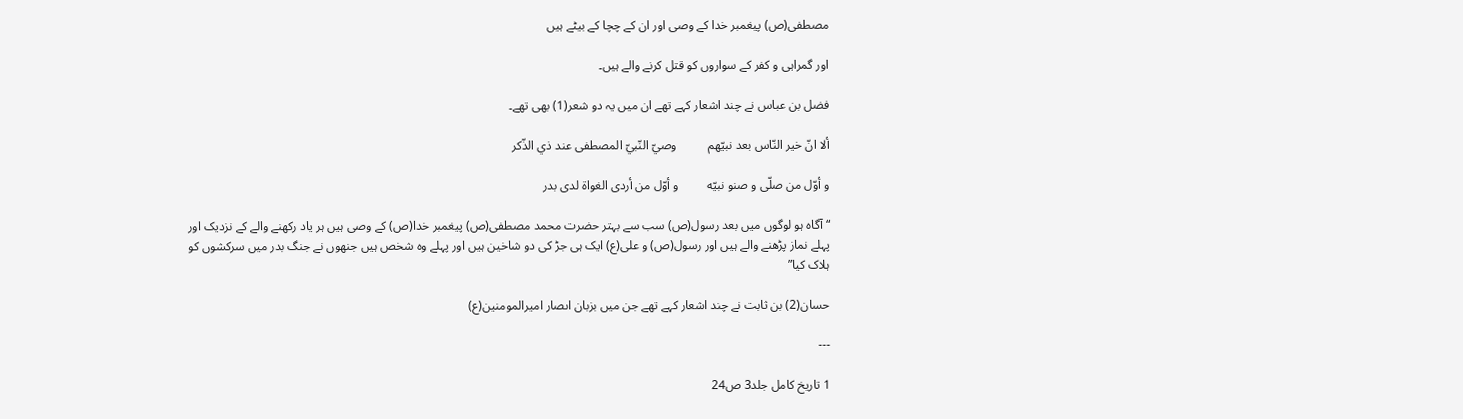مصطفی(ص) پیغمبر خدا کے وصی اور ان کے چچا کے بیٹے ہیں

اور گمراہی و کفر کے سواروں کو قتل کرنے والے ہیں۔

فضل بن عباس نے چند اشعار کہے تھے ان میں یہ دو شعر(1) بھی تھے۔

ألا انّ خير النّاس بعد نبيّهم          وصيّ النّبيّ المصطفى عند ذي الذّكر

و أوّل من صلّى و صنو نبيّه         و أوّل من أردى الغواة لدى بدر

“ آگاہ ہو لوگوں میں بعد رسول(ص) سب سے بہتر حضرت محمد مصطفی(ص) پیغمبر خدا(ص) کے وصی ہیں ہر یاد رکھنے والے کے نزدیک اور پہلے نماز پڑھنے والے ہیں اور رسول(ص) و علی(ع) ایک ہی جڑ کی دو شاخین ہیں اور پہلے وہ شخص ہیں جنھوں نے جنگ بدر میں سرکشوں کو ہلاک کیا”

حسان(2) بن ثابت نے چند اشعار کہے تھے جن میں بزبان اںصار امیرالمومنین(ع)

---

1 تاریخ کامل جلد3 ص24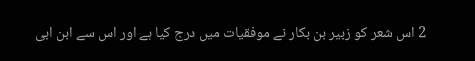2 اس شعر کو زبیر بن بکار نے موفقیات میں درج کیا ہے اور اس سے ابن ابی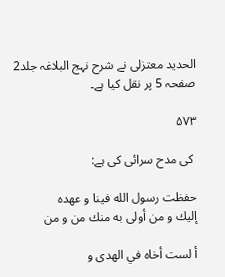الحدید معتزلی نے شرح نہج البلاغہ جلد2 صفحہ 5 پر نقل کیا ہے۔

۵۷۳

 کی مدح سرائی کی ہے:

حفظت رسول الله فينا و عهده              إليك و من أولى به منك من و من

أ لست أخاه في الهدى و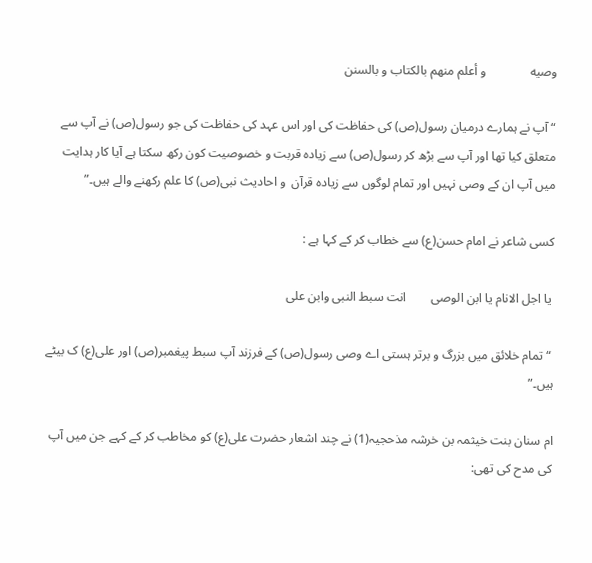وصيه              و أعلم منهم بالكتاب و بالسنن

“ آپ نے ہمارے درمیان رسول(ص) کی حفاظت کی اور اس عہد کی حفاظت کی جو رسول(ص) نے آپ سے متعلق کیا تھا اور آپ سے بڑھ کر رسول(ص) سے زیادہ قربت و خصوصیت کون رکھ سکتا ہے آیا کار ہدایت میں آپ ان کے وصی نہیں اور تمام لوگوں سے زیادہ قرآن  و احادیث نبی(ص) کا علم رکھنے والے ہیں۔”

کسی شاعر نے امام حسن(ع) سے خطاب کر کے کہا ہے :

 يا اجل الانام يا ابن الوصی        انت سبط النبی وابن علی

 “ تمام خلائق میں بزرگ و برتر ہستی اے وصی رسول(ص) کے فرزند آپ سبط پیغمبر(ص) اور علی(ع) ک بیٹے ہیں۔”

ام سنان بنت خیثمہ بن خرشہ مذحجیہ(1) نے چند اشعار حضرت علی(ع) کو مخاطب کر کے کہے جن میں آپ کی مدح کی تھی: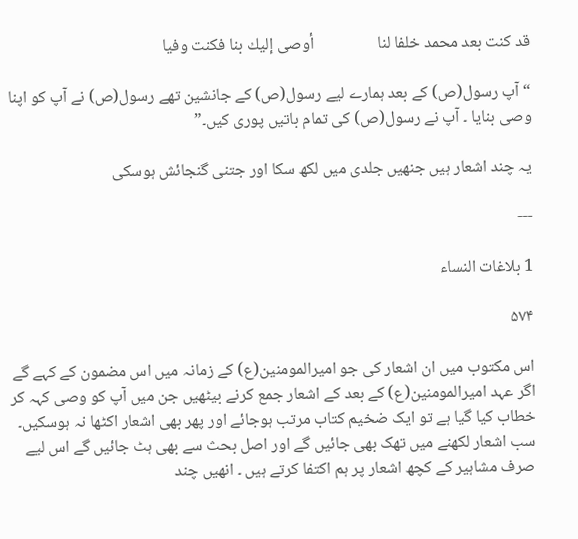قد كنت بعد محمد خلفا لنا                 أوصى إليك بنا فكنت وفيا

“ آپ رسول(ص) کے بعد ہمارے لیے رسول(ص) کے جانشین تھے رسول(ص) نے آپ کو اپنا وصی بنایا ۔ آپ نے رسول(ص) کی تمام باتیں پوری کیں۔”

یہ چند اشعار ہیں جنھیں جلدی میں لکھ سکا اور جتنی گنجائش ہوسکی

---

1 بلاغات النساء

۵۷۴

اس مکتوب میں ان اشعار کی جو امیرالمومنین(ع) کے زمانہ میں اس مضمون کے کہے گے اگر عہد امیرالمومنین(ع) کے بعد کے اشعار جمع کرنے بیٹھیں جن میں آپ کو وصی کہہ کر خطاب کیا گیا ہے تو ایک ضخیم کتاب مرتب ہوجائے اور پھر بھی اشعار اکٹھا نہ ہوسکیں۔ سب اشعار لکھنے میں تھک بھی جائیں گے اور اصل بحث سے بھی ہٹ جائیں گے اس لیے صرف مشاہیر کے کچھ اشعار پر ہم اکتفا کرتے ہیں ۔ انھیں چند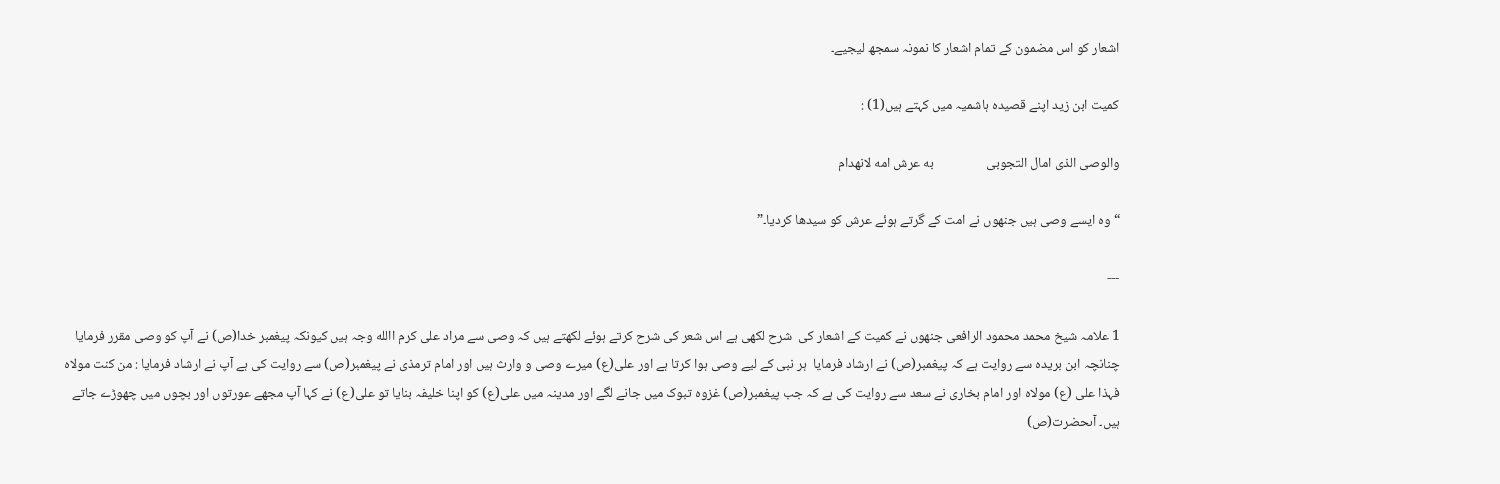اشعار کو اس مضمون کے تمام اشعار کا نمونہ سمجھ لیجیے۔

کمیت ابن زید اپنے قصیدہ ہاشمیہ میں کہتے ہیں(1) :

والوصی الذی امال التجوبی                 به عرش امه لانهدام

“ وہ ایسے وصی ہیں جنھوں نے امت کے گرتے ہوئے عرش کو سیدھا کردیا۔”

---

1 علامہ شیخ محمد محمود الرافعی جنھوں نے کمیت کے اشعار کی  شرح لکھی ہے اس شعر کی شرح کرتے ہوئے لکھتے ہیں کہ وصی سے مراد علی کرم االله وجہ ہیں کیونکہ پیغمبر خدا(ص) نے آپ کو وصی مقرر فرمایا چنانچہ ابن بریدہ سے روایت ہے کہ پیغمبر(ص) نے ارشاد فرمایا  ہر نبی کے لیے وصی ہوا کرتا ہے اور علی(ع) میرے وصی و وارث ہیں اور امام ترمذی نے پیغمبر(ص) سے روایت کی ہے آپ نے ارشاد فرمایا : من کنت مولاہ فہذا علی (ع) مولاہ اور امام بخاری نے سعد سے روایت کی ہے کہ جب پیغمبر(ص) غزوہ تبوک میں جانے لگے اور مدینہ میں علی(ع) کو اپنا خلیفہ بنایا تو علی(ع) نے کہا آپ مجھے عورتوں اور بچوں میں چھوڑے جاتے ہیں۔ آںحضرت(ص)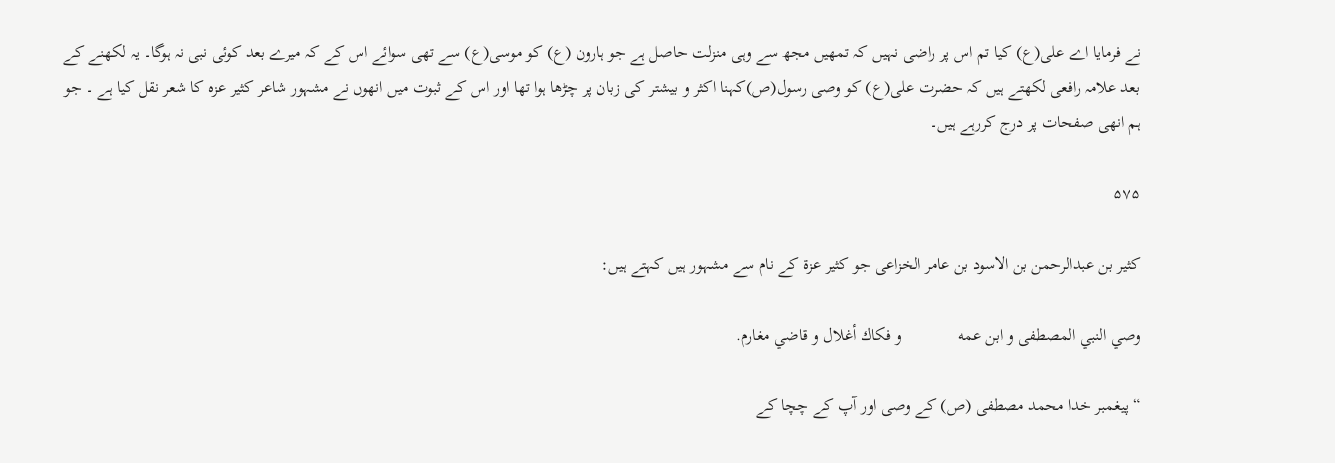نے فرمایا اے علی(ع) کیا تم اس پر راضی نہیں کہ تمھیں مجھ سے وہی منزلت حاصل ہے جو ہارون (ع) کو موسی(ع) سے تھی سوائے اس کے کہ میرے بعد کوئی نبی نہ ہوگا۔ یہ لکھنے کے بعد علامہ رافعی لکھتے ہیں کہ حضرت علی(ع) کو وصی رسول(ص)کہنا اکثر و بیشتر کی زبان پر چڑھا ہوا تھا اور اس کے ثبوت میں انھوں نے مشہور شاعر کثیر عزہ کا شعر نقل کیا ہے ۔ جو ہم انھی صفحات پر درج کررہے ہیں۔

۵۷۵

کثیر بن عبدالرحمن بن الاسود بن عامر الخزاعی جو کثیر عزة کے نام سے مشہور ہیں کہتے ہیں:

وصي النبي المصطفى و ابن عمه             و فكاك أغلال و قاضي مغارم.

“ پیغمبر خدا محمد مصطفی (ص) کے وصی اور آپ کے چچا کے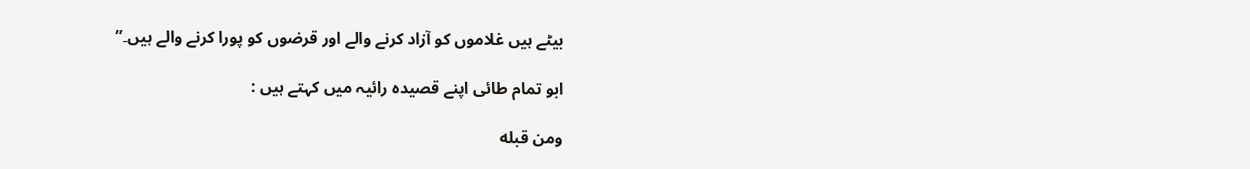بیٹے ہیں غلاموں کو آزاد کرنے والے اور قرضوں کو پورا کرنے والے ہیں۔”

ابو تمام طائی اپنے قصیدہ رائیہ میں کہتے ہیں :

ومن قبله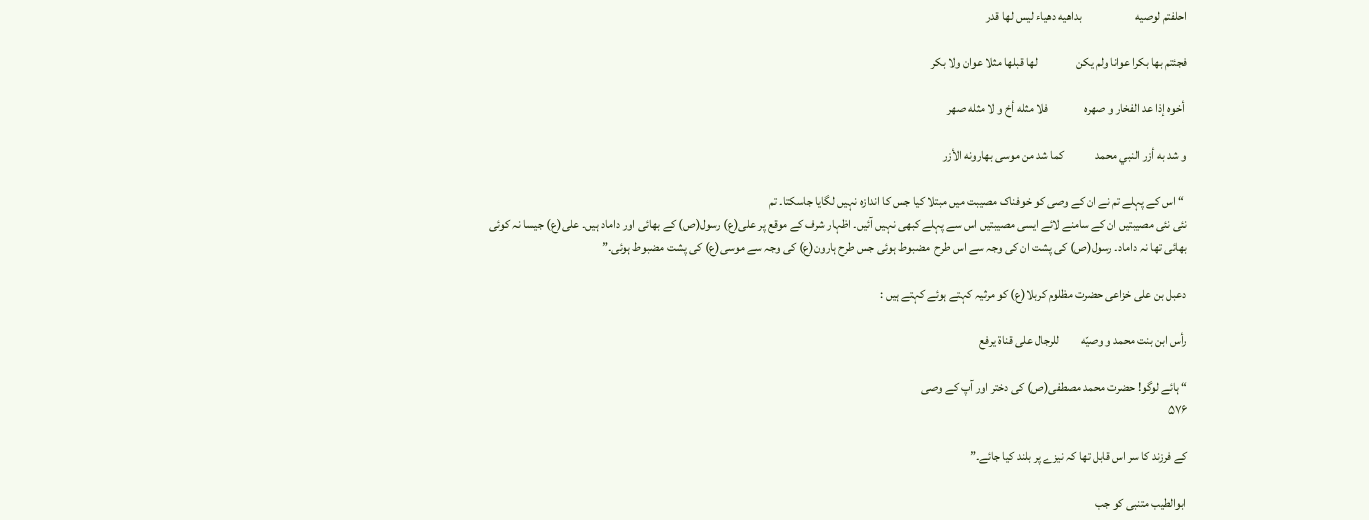احلفتم لوصيه                      بداهيه دهياء ليس لها قدر

فجئتم بها بکرا عوانا ولم يکن                لها قبلها مثلا عوان ولا بکر

 أخوه إذا عد الفخار و صهره               فلا مثله أخ و لا مثله صهر

و شد به أزر النبي محمد             كما شد من موسى بهارونه الأزر

 “ اس کے پہلے تم نے ان کے وصی کو خوفناک مصیبت میں مبتلا کیا جس کا اندازہ نہیں لگایا جاسکتا۔ تم
نئی نئی مصیبتیں ان کے سامنے لائے ایسی مصیبتیں اس سے پہلے کبھی نہیں آئیں۔ اظہار شرف کے موقع پر علی(ع) رسول(ص) کے بھائی اور داماد ہیں۔ علی(ع) جیسا نہ کوئی بھائی تھا نہ داماد۔ رسول(ص) کی پشت ان کی وجہ سے اس طرح  مضبوط ہوئی جس طرح ہارون(ع) کی وجہ سے موسی(ع) کی پشت مضبوط ہوئی۔”

دعبل بن علی خزاعی حضرت مظلوم کربلا(ع) کو مرثیہ کہتے ہوئے کہتے ہیں :

رأس ابن بنت محمد و وصيّه         للرجال على قناة يرفع

“ ہائے لوگو! حضرت محمد مصطفی(ص) کی دختر اور آپ کے وصی
۵۷۶

کے فرزند کا سر اس قابل تھا کہ نیزے پر بلند کیا جائے۔”

ابوالطیب متنبی کو جب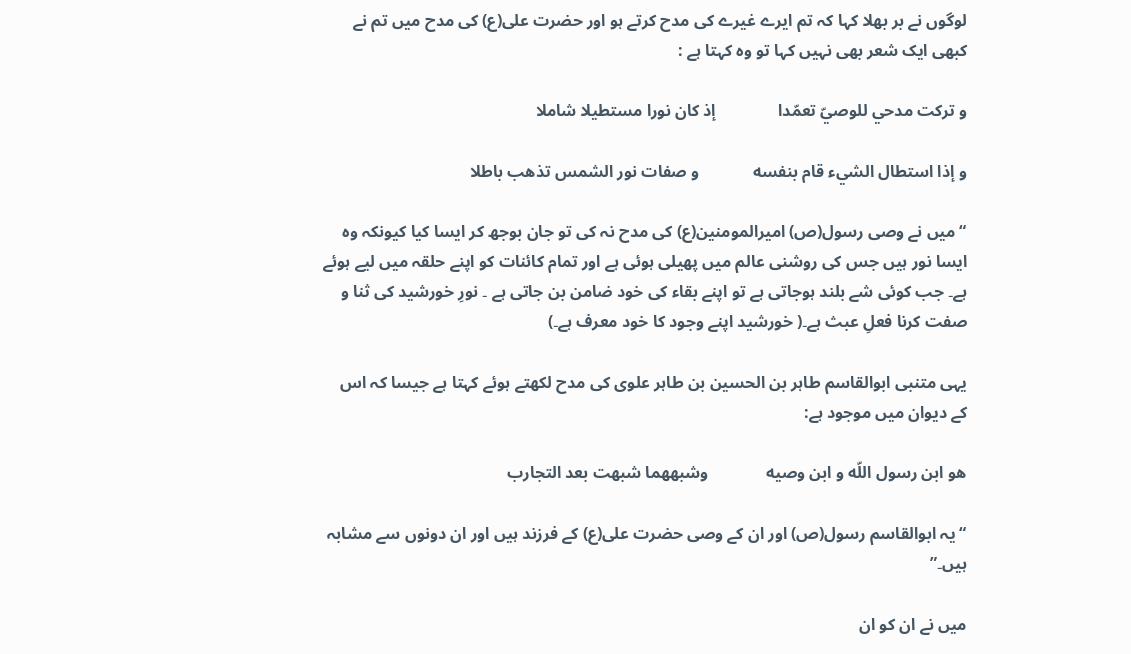لوگوں نے بر بھلا کہا کہ تم ایرے غیرے کی مدح کرتے ہو اور حضرت علی(ع) کی مدح میں تم نے کبھی ایک شعر بھی نہیں کہا تو وہ کہتا ہے :

و تركت مدحي للوصيّ تعمّدا               إذ كان نورا مستطيلا شاملا

و إذا استطال الشيء قام بنفسه             و صفات نور الشمس تذهب باطلا

“ میں نے وصی رسول(ص) امیرالمومنین(ع) کی مدح نہ کی تو جان بوجھ کر ایسا کیا کیونکہ وہ ایسا نور ہیں جس کی روشنی عالم میں پھیلی ہوئی ہے اور تمام کائنات کو اپنے حلقہ میں لیے ہوئے ہے۔ جب کوئی شے بلند ہوجاتی ہے تو اپنے بقاء کی خود ضامن بن جاتی ہے ۔ نورِ خورشید کی ثنا و صفت کرنا فعلِ عبث ہے۔( خورشید اپنے وجود کا خود معرف ہے۔)

یہی متنبی ابوالقاسم طاہر بن الحسین بن طاہر علوی کی مدح لکھتے ہوئے کہتا ہے جیسا کہ اس کے دیوان میں موجود ہے:

هو ابن رسول اللّه و ابن وصيه              وشبههما شبهت بعد التجارب

“ یہ ابوالقاسم رسول(ص) اور ان کے وصی حضرت علی(ع) کے فرزند ہیں اور ان دونوں سے مشابہ ہیں۔”

میں نے ان کو ان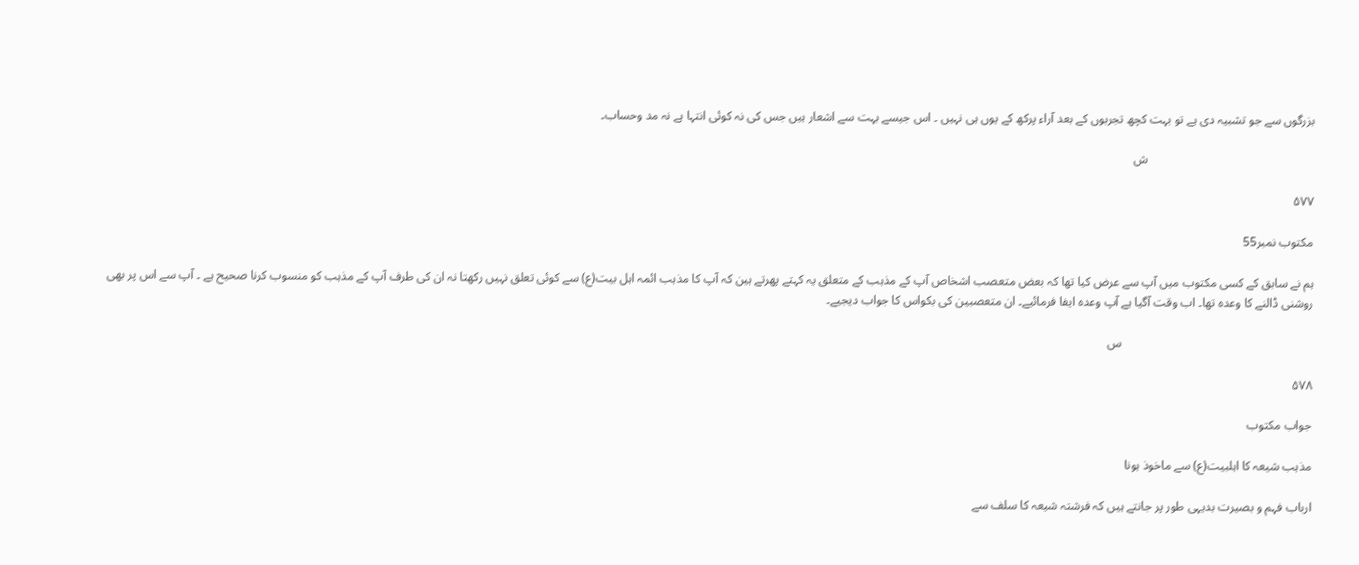بزرگوں سے جو تشبیہ دی ہے تو بہت کچھ تجربوں کے بعد آراء پرکھ کے یوں ہی نہیں ۔ اس جیسے بہت سے اشعار ہیں جس کی نہ کوئی انتہا ہے نہ مد وحساب۔

                                                     ش

۵۷۷

مکتوب نمبر55

ہم نے سابق کے کسی مکتوب میں آپ سے عرض کیا تھا کہ بعض متعصب اشخاص آپ کے مذہب کے متعلق یہ کہتے پھرتے ہین کہ آپ کا مذہب ائمہ اہل بیت(ع) سے کوئی تعلق نہیں رکھتا نہ ان کی طرف آپ کے مذہب کو منسوب کرنا صحیح ہے ۔ آپ سے اس پر بھی روشنی ڈالنے کا وعدہ تھا۔ اب وقت آگیا ہے آپ وعدہ ایفا فرمائیے۔ ان متعصبین کی بکواس کا جواب دیجیے۔

                                                             س

۵۷۸

جواب مکتوب

مذہب شیعہ کا اہلبیت(ع) سے ماخوذ ہونا

ارباب فہم و بصیرت بدیہی طور پر جانتے ہیں کہ فرشتہ شیعہ کا سلف سے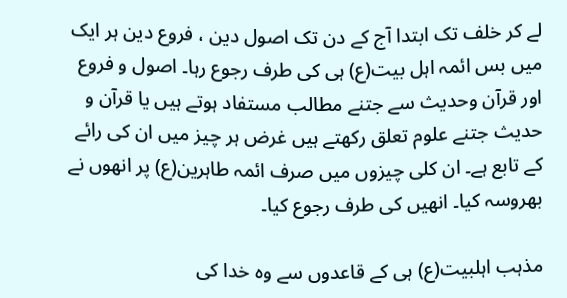لے کر خلف تک ابتدا آج کے دن تک اصول دین ، فروع دین ہر ایک میں بس ائمہ اہل بیت(ع) ہی کی طرف رجوع رہا۔ اصول و فروع اور قرآن وحدیث سے جتنے مطالب مستفاد ہوتے ہیں یا قرآن و حدیث جتنے علوم تعلق رکھتے ہیں غرض ہر چیز میں ان کی رائے کے تابع ہے۔ ان کلی چیزوں میں صرف ائمہ طاہرین(ع) پر انھوں نے بھروسہ کیا۔ انھیں کی طرف رجوع کیا۔

مذہب اہلبیت(ع) ہی کے قاعدوں سے وہ خدا کی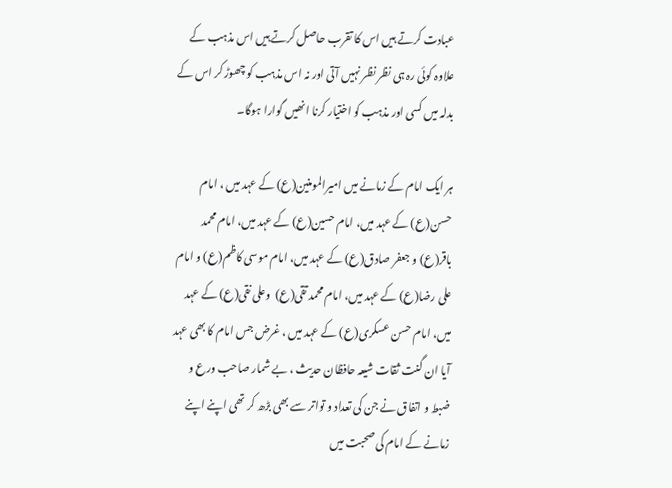عبادت کرتے ہیں اس کا تقرب حاصل کرتے ہیں اس مذہب کے علاوہ کوئی رہ ہی نظر نظر نہیں آتی اور نہ اس مذہب کو چھوڑ کر اس کے بدلہ میں کسی اور مذہب کو اختیار کرنا انھیں گوارا ہوگا۔

ہر ایک امام کے زمانے میں امیرالمومنین(ع) کے عہد میں ، امام حسن(ع) کے عہد میں، امام حسین(ع) کے عہد میں، امام محمد باقر(ع) و جعفر صادق(ع) کے عہد میں، امام موسی کاظم(ع) و امام علی رضا(ع) کے عہد میں، امام محمد تقی(ع)  وعلی نقی(ع) کے عہد میں، امام حسن عسکری(ع) کے عہد میں ، غرض جس امام کا بھی عہد آیا ان گنت ثقات شیعہ حافظان حدیث ، بے شمار صاحب ورع و ضبط و اتفاق نے جن کی تعداد و تواتر سے بھی بڑھ کر تھی اپنے اپنے زمانے کے امام کی صحبت میں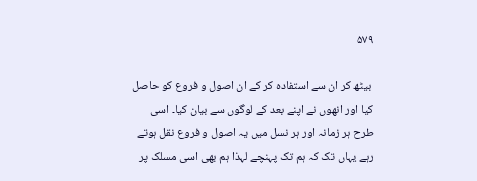۵۷۹

 بیٹھ کر ان سے استفادہ کر کے ان اصول و فروع کو حاصل کیا اور انھوں نے اپنے بعد کے لوگوں سے بیان کیا۔ اسی طرح ہر زمانہ اور ہر نسل میں یہ اصول و فروع نقل ہوتے رہے یہاں تک کہ ہم تک پہنچے لہذا ہم بھی اسی مسلک پر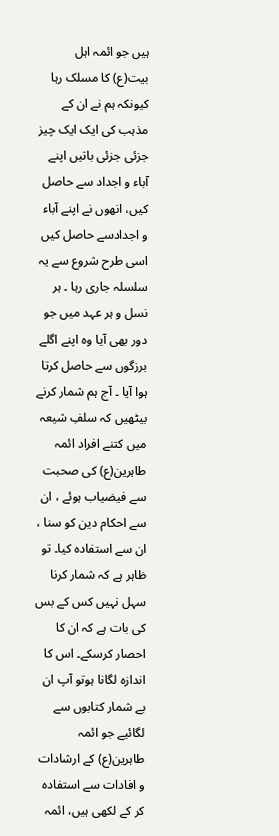ہیں جو ائمہ اہل بیت(ع) کا مسلک رہا کیونکہ ہم نے ان کے مذہب کی ایک ایک چیز جزئی جزئی باتیں اپنے آباء و اجداد سے حاصل کیں، انھوں نے اپنے آباء و اجدادسے حاصل کیں اسی طرح شروع سے یہ سلسلہ جاری رہا ۔ ہر نسل و ہر عہد میں جو دور بھی آیا وہ اپنے اگلے برزگوں سے حاصل کرتا ہوا آیا ۔ آج ہم شمار کرنے بیٹھیں کہ سلفِ شیعہ میں کتنے افراد ائمہ طاہرین(ع) کی صحبت سے فیضیاب ہوئے ، ان سے احکام دین کو سنا ، ان سے استفادہ کیا۔ تو ظاہر ہے کہ شمار کرنا سہل نہیں کس کے بس کی بات ہے کہ ان کا احصار کرسکے۔ اس کا اندازہ لگانا ہوتو آپ ان بے شمار کتابوں سے لگائیے جو ائمہ طاہرین(ع) کے ارشادات و افادات سے استفادہ کر کے لکھی ہیں، ائمہ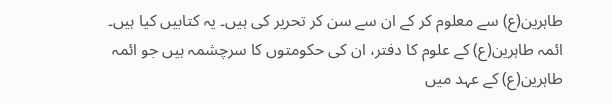طاہرین(ع) سے معلوم کر کے ان سے سن کر تحریر کی ہیں۔ یہ کتابیں کیا ہیں۔ ائمہ طاہرین(ع) کے علوم کا دفتر، ان کی حکومتوں کا سرچشمہ ہیں جو ائمہ طاہرین(ع) کے عہد میں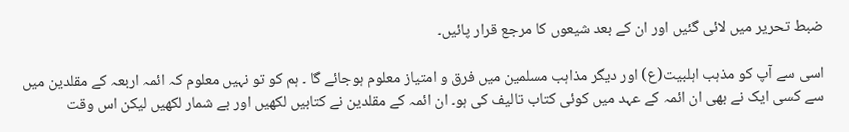ضبط تحریر میں لائی گئیں اور ان کے بعد شیعوں کا مرجع قرار پائیں۔

اسی سے آپ کو مذہب اہلبیت(ع) اور دیگر مذاہب مسلمین میں فرق و امتیاز معلوم ہوجائے گا ۔ ہم کو تو نہیں معلوم کہ ائمہ اربعہ کے مقلدین میں سے کسی ایک نے بھی ان ائمہ کے عہد میں کوئی کتاب تالیف کی ہو۔ ان ائمہ کے مقلدین نے کتابیں لکھیں اور بے شمار لکھیں لیکن اس وقت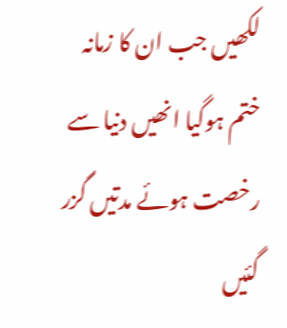لکھیں جب ان کا زمانہ ختم ہوگیا انھیں دنیا سے رخصت ہوئے مدتیں گزر گئیں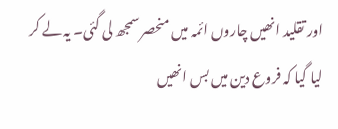اور تقلید انھیں چاروں ائمہ میں منحصر سمجھ لی گئی۔ یہ لے کر لیا گیا کہ فروع دین میں بس انھیں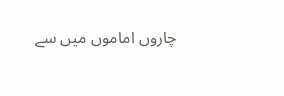چاروں اماموں میں سے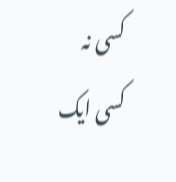کسی نہ کسی ایک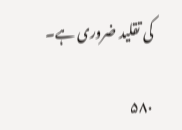کی تقلید ضروری ہے۔

۵۸۰